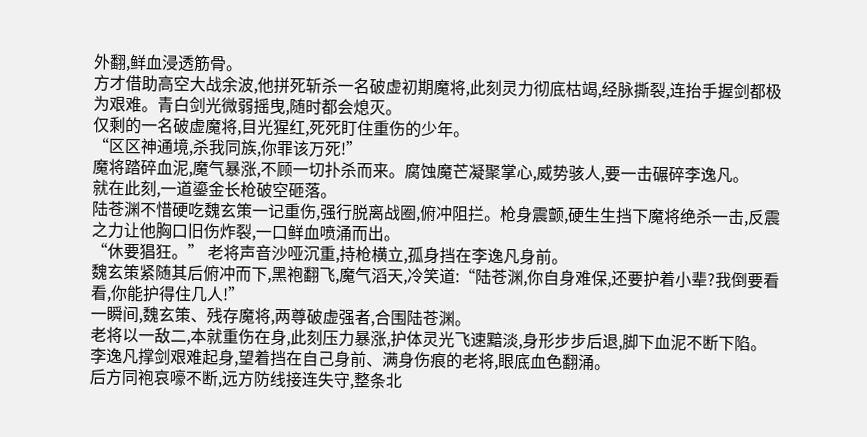外翻,鲜血浸透筋骨。
方才借助高空大战余波,他拼死斩杀一名破虚初期魔将,此刻灵力彻底枯竭,经脉撕裂,连抬手握剑都极为艰难。青白剑光微弱摇曳,随时都会熄灭。
仅剩的一名破虚魔将,目光猩红,死死盯住重伤的少年。
“区区神通境,杀我同族,你罪该万死!”
魔将踏碎血泥,魔气暴涨,不顾一切扑杀而来。腐蚀魔芒凝聚掌心,威势骇人,要一击碾碎李逸凡。
就在此刻,一道鎏金长枪破空砸落。
陆苍渊不惜硬吃魏玄策一记重伤,强行脱离战圈,俯冲阻拦。枪身震颤,硬生生挡下魔将绝杀一击,反震之力让他胸口旧伤炸裂,一口鲜血喷涌而出。
“休要猖狂。” 老将声音沙哑沉重,持枪横立,孤身挡在李逸凡身前。
魏玄策紧随其后俯冲而下,黑袍翻飞,魔气滔天,冷笑道:“陆苍渊,你自身难保,还要护着小辈?我倒要看看,你能护得住几人!”
一瞬间,魏玄策、残存魔将,两尊破虚强者,合围陆苍渊。
老将以一敌二,本就重伤在身,此刻压力暴涨,护体灵光飞速黯淡,身形步步后退,脚下血泥不断下陷。
李逸凡撑剑艰难起身,望着挡在自己身前、满身伤痕的老将,眼底血色翻涌。
后方同袍哀嚎不断,远方防线接连失守,整条北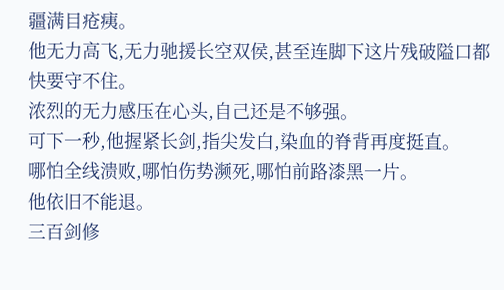疆满目疮痍。
他无力高飞,无力驰援长空双侯,甚至连脚下这片残破隘口都快要守不住。
浓烈的无力感压在心头,自己还是不够强。
可下一秒,他握紧长剑,指尖发白,染血的脊背再度挺直。
哪怕全线溃败,哪怕伤势濒死,哪怕前路漆黑一片。
他依旧不能退。
三百剑修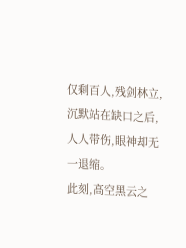仅剩百人,残剑林立,沉默站在缺口之后,人人带伤,眼神却无一退缩。
此刻,高空黑云之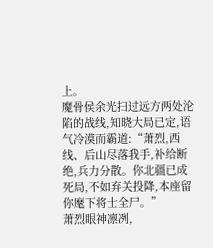上。
魔骨侯余光扫过远方两处沦陷的战线,知晓大局已定,语气冷漠而霸道:“萧烈,西线、后山尽落我手,补给断绝,兵力分散。你北疆已成死局,不如弃关投降,本座留你麾下将士全尸。”
萧烈眼神凛冽,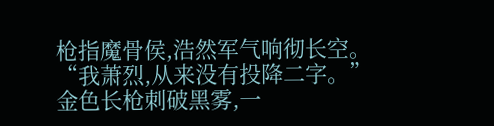枪指魔骨侯,浩然军气响彻长空。
“我萧烈,从来没有投降二字。”
金色长枪刺破黑雾,一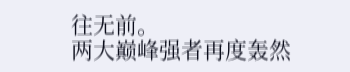往无前。
两大巅峰强者再度轰然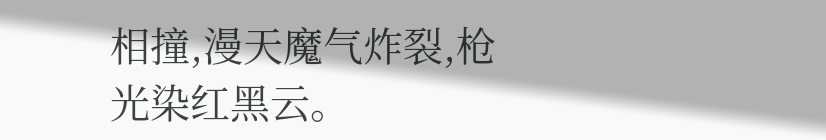相撞,漫天魔气炸裂,枪光染红黑云。